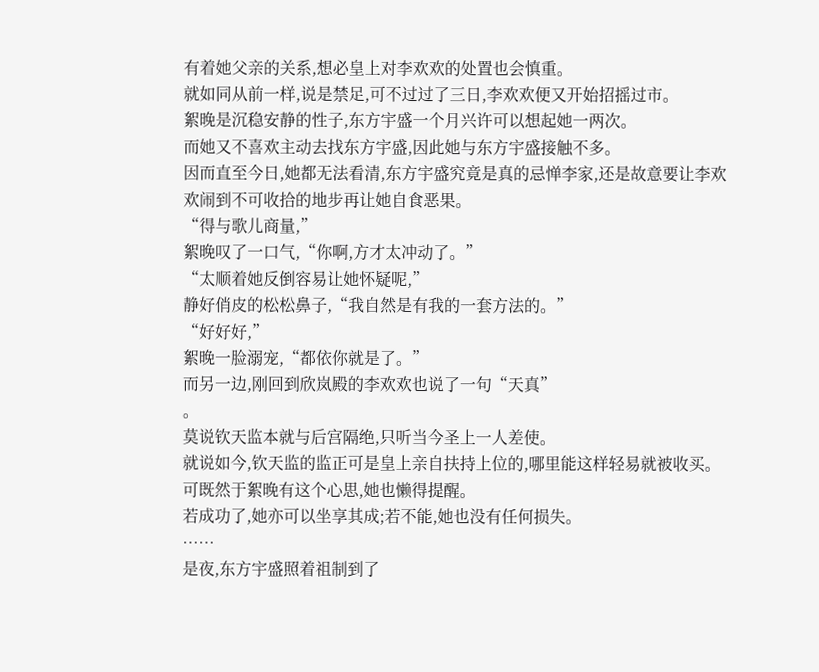有着她父亲的关系,想必皇上对李欢欢的处置也会慎重。
就如同从前一样,说是禁足,可不过过了三日,李欢欢便又开始招摇过市。
絮晚是沉稳安静的性子,东方宇盛一个月兴许可以想起她一两次。
而她又不喜欢主动去找东方宇盛,因此她与东方宇盛接触不多。
因而直至今日,她都无法看清,东方宇盛究竟是真的忌惮李家,还是故意要让李欢欢闹到不可收拾的地步再让她自食恶果。
“得与歌儿商量,”
絮晚叹了一口气,“你啊,方才太冲动了。”
“太顺着她反倒容易让她怀疑呢,”
静好俏皮的松松鼻子,“我自然是有我的一套方法的。”
“好好好,”
絮晚一脸溺宠,“都依你就是了。”
而另一边,刚回到欣岚殿的李欢欢也说了一句“天真”
。
莫说钦天监本就与后宫隔绝,只听当今圣上一人差使。
就说如今,钦天监的监正可是皇上亲自扶持上位的,哪里能这样轻易就被收买。
可既然于絮晚有这个心思,她也懒得提醒。
若成功了,她亦可以坐享其成;若不能,她也没有任何损失。
……
是夜,东方宇盛照着祖制到了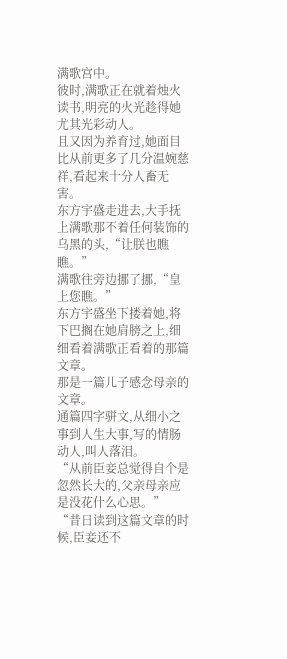满歌宫中。
彼时,满歌正在就着烛火读书,明亮的火光趁得她尤其光彩动人。
且又因为养育过,她面目比从前更多了几分温婉慈祥,看起来十分人畜无害。
东方宇盛走进去,大手抚上满歌那不着任何装饰的乌黑的头,“让朕也瞧瞧。”
满歌往旁边挪了挪,“皇上您瞧。”
东方宇盛坐下搂着她,将下巴搁在她肩膀之上,细细看着满歌正看着的那篇文章。
那是一篇儿子感念母亲的文章。
通篇四字骈文,从细小之事到人生大事,写的情肠动人,叫人落泪。
“从前臣妾总觉得自个是忽然长大的,父亲母亲应是没花什么心思。”
“昔日读到这篇文章的时候,臣妾还不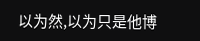以为然,以为只是他博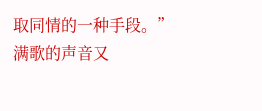取同情的一种手段。”
满歌的声音又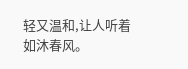轻又温和,让人听着如沐春风。